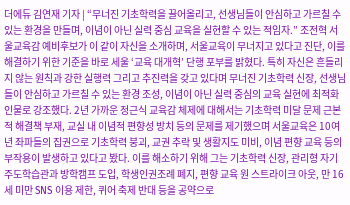더에듀 김연재 기자 | “무너진 기초학력을 끌어올리고, 선생님들이 안심하고 가르칠 수 있는 환경을 만들며, 이념이 아닌 실력 중심 교육을 실현할 수 있는 적임자.” 조전혁 서울교육감 예비후보가 이 같이 자신을 소개하며, 서울교육이 무너지고 있다고 진단, 이를 해결하기 위한 기준을 바로 세울 ‘교육 대개혁’ 단행 포부를 밝혔다. 특히 자신은 흔들리지 않는 원칙과 강한 실행력 그리고 추진력을 갖고 있다며 무너진 기초학력 신장, 선생님들이 안심하고 가르칠 수 있는 환경 조성, 이념이 아닌 실력 중심의 교육 실현에 최적화 인물로 강조했다. 2년 가까운 정근식 교육감 체제에 대해서는 기초학력 미달 문제 근본적 해결책 부재, 교실 내 이념적 편향성 방치 등의 문제를 제기했으며 서울교육은 10여 년 좌파들의 집권으로 기초학력 붕괴, 교권 추락 및 생활지도 미비, 이념 편향 교육 등의 부작용이 발생하고 있다고 봤다. 이를 해소하기 위해 그는 기초학력 신장, 관리형 자기주도학습관과 방학캠프 도입, 학생인권조례 폐지, 편향 교육 원 스트라이크 아웃, 만 16세 미만 SNS 이용 제한, 퀴어 축제 반대 등을 공약으로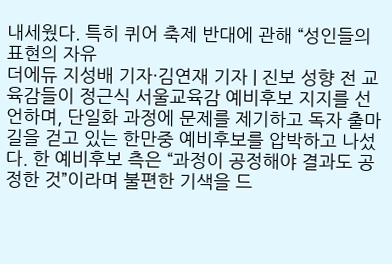내세웠다. 특히 퀴어 축제 반대에 관해 “성인들의 표현의 자유
더에듀 지성배 기자·김연재 기자 | 진보 성향 전 교육감들이 정근식 서울교육감 예비후보 지지를 선언하며, 단일화 과정에 문제를 제기하고 독자 출마 길을 걷고 있는 한만중 예비후보를 압박하고 나섰다. 한 예비후보 측은 “과정이 공정해야 결과도 공정한 것”이라며 불편한 기색을 드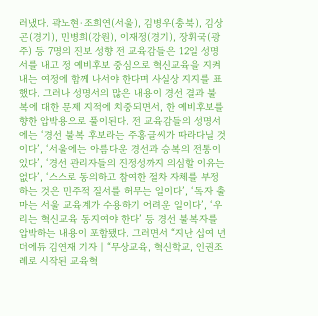러냈다. 곽노현·조희연(서울), 김병우(충북), 김상곤(경기), 민병희(강원), 이재정(경기), 장휘국(광주) 등 7명의 진보 성향 전 교육감들은 12일 성명서를 내고 정 예비후보 중심으로 혁신교육을 지켜내는 여정에 함께 나서야 한다며 사실상 지지를 표했다. 그러나 성명서의 많은 내용이 경선 결과 불복에 대한 문제 지적에 치중되면서, 한 예비후보를 향한 압박용으로 풀이된다. 전 교육감들의 성명서에는 ‘경선 불복 후보라는 주홍글씨가 따라다닐 것이다’, ‘서울에는 아름다운 경선과 승복의 전통이 있다’, ‘경선 관리자들의 진정성까지 의심할 이유는 없다’, ‘스스로 동의하고 참여한 절차 자체를 부정하는 것은 민주적 질서를 허무는 일이다’, ‘독자 출마는 서울 교육계가 수용하기 어려운 일이다’, ‘우리는 혁신교육 동지여야 한다’ 등 경선 불복자를 압박하는 내용이 포함됐다. 그러면서 “지난 십여 년
더에듀 김연재 기자 | “무상교육, 혁신학교, 인권조례로 시작된 교육혁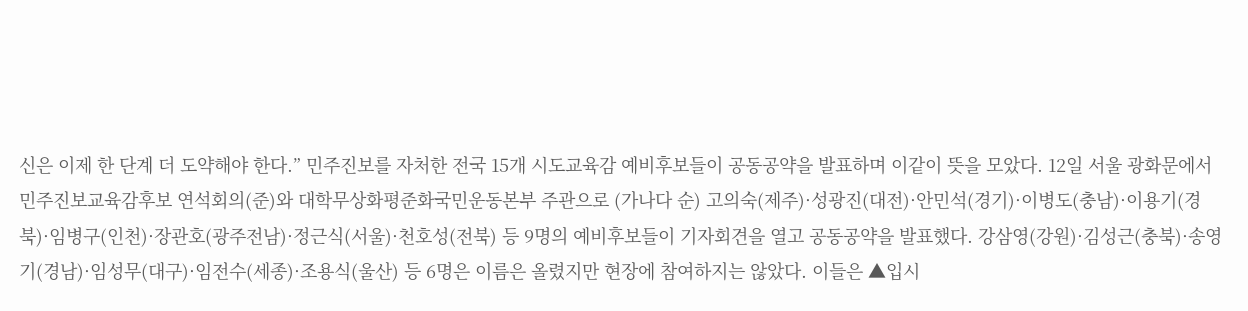신은 이제 한 단계 더 도약해야 한다.” 민주진보를 자처한 전국 15개 시도교육감 예비후보들이 공동공약을 발표하며 이같이 뜻을 모았다. 12일 서울 광화문에서 민주진보교육감후보 연석회의(준)와 대학무상화평준화국민운동본부 주관으로 (가나다 순) 고의숙(제주)·성광진(대전)·안민석(경기)·이병도(충남)·이용기(경북)·임병구(인천)·장관호(광주전남)·정근식(서울)·천호성(전북) 등 9명의 예비후보들이 기자회견을 열고 공동공약을 발표했다. 강삼영(강원)·김성근(충북)·송영기(경남)·임성무(대구)·임전수(세종)·조용식(울산) 등 6명은 이름은 올렸지만 현장에 참여하지는 않았다. 이들은 ▲입시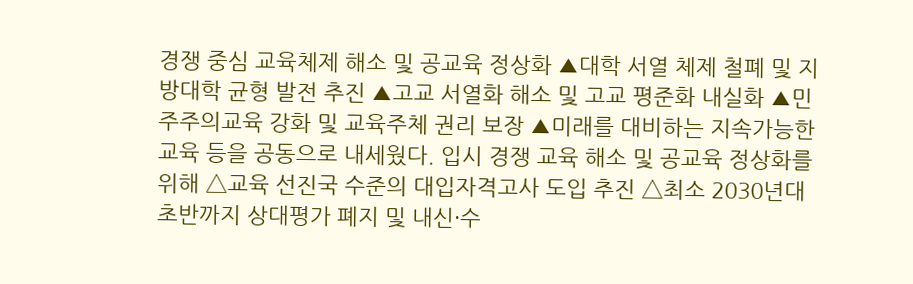경쟁 중심 교육체제 해소 및 공교육 정상화 ▲대학 서열 체제 철폐 및 지방대학 균형 발전 추진 ▲고교 서열화 해소 및 고교 평준화 내실화 ▲민주주의교육 강화 및 교육주체 권리 보장 ▲미래를 대비하는 지속가능한 교육 등을 공동으로 내세웠다. 입시 경쟁 교육 해소 및 공교육 정상화를 위해 △교육 선진국 수준의 대입자격고사 도입 추진 △최소 2030년대 초반까지 상대평가 폐지 및 내신·수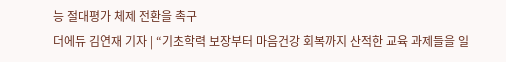능 절대평가 체제 전환을 촉구
더에듀 김연재 기자 | “기초학력 보장부터 마음건강 회복까지 산적한 교육 과제들을 일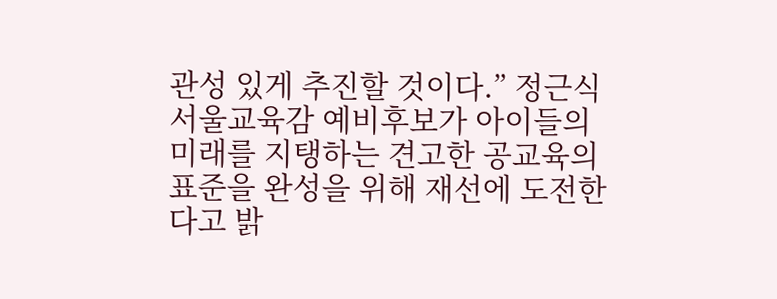관성 있게 추진할 것이다.” 정근식 서울교육감 예비후보가 아이들의 미래를 지탱하는 견고한 공교육의 표준을 완성을 위해 재선에 도전한다고 밝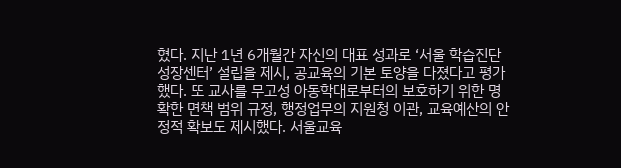혔다. 지난 1년 6개월간 자신의 대표 성과로 ‘서울 학습진단 성장센터’ 설립을 제시, 공교육의 기본 토양을 다졌다고 평가했다. 또 교사를 무고성 아동학대로부터의 보호하기 위한 명확한 면책 범위 규정, 행정업무의 지원청 이관, 교육예산의 안정적 확보도 제시했다. 서울교육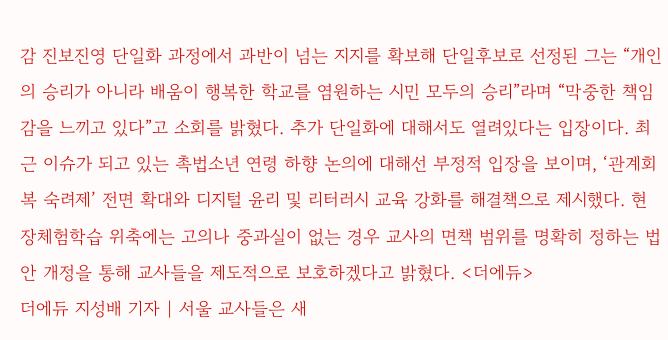감 진보진영 단일화 과정에서 과반이 넘는 지지를 확보해 단일후보로 선정된 그는 “개인의 승리가 아니라 배움이 행복한 학교를 염원하는 시민 모두의 승리”라며 “막중한 책임감을 느끼고 있다”고 소회를 밝혔다. 추가 단일화에 대해서도 열려있다는 입장이다. 최근 이슈가 되고 있는 촉법소년 연령 하향 논의에 대해선 부정적 입장을 보이며, ‘관계회복 숙려제’ 전면 확대와 디지털 윤리 및 리터러시 교육 강화를 해결책으로 제시했다. 현장체험학습 위축에는 고의나 중과실이 없는 경우 교사의 면책 범위를 명확히 정하는 법안 개정을 통해 교사들을 제도적으로 보호하겠다고 밝혔다. <더에듀>
더에듀 지성배 기자 | 서울 교사들은 새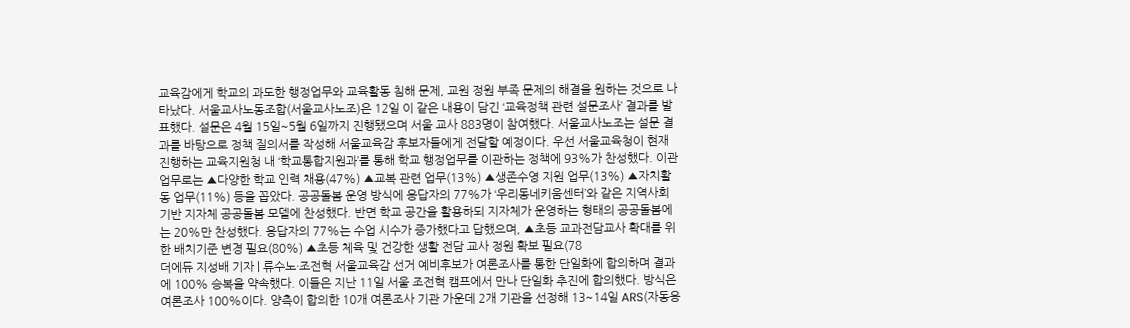교육감에게 학교의 과도한 행정업무와 교육활동 침해 문제, 교원 정원 부족 문제의 해결을 원하는 것으로 나타났다. 서울교사노동조합(서울교사노조)은 12일 이 같은 내용이 담긴 ‘교육정책 관련 설문조사’ 결과를 발표했다. 설문은 4월 15일~5월 6일까지 진행됐으며 서울 교사 883명이 참여했다. 서울교사노조는 설문 결과를 바탕으로 정책 질의서를 작성해 서울교육감 후보자들에게 전달할 예정이다. 우선 서울교육청이 현재 진행하는 교육지원청 내 ‘학교통합지원과’를 통해 학교 행정업무를 이관하는 정책에 93%가 찬성했다. 이관 업무로는 ▲다양한 학교 인력 채용(47%) ▲교복 관련 업무(13%) ▲생존수영 지원 업무(13%) ▲자치활동 업무(11%) 등을 꼽았다. 공공돌봄 운영 방식에 응답자의 77%가 ‘우리동네키움센터’와 같은 지역사회 기반 지자체 공공돌봄 모델에 찬성했다. 반면 학교 공간을 활용하되 지자체가 운영하는 형태의 공공돌봄에는 20%만 찬성했다. 응답자의 77%는 수업 시수가 증가했다고 답했으며, ▲초등 교과전담교사 확대를 위한 배치기준 변경 필요(80%) ▲초등 체육 및 건강한 생활 전담 교사 정원 확보 필요(78
더에듀 지성배 기자 | 류수노·조전혁 서울교육감 선거 예비후보가 여론조사를 통한 단일화에 합의하며 결과에 100% 승복을 약속했다. 이들은 지난 11일 서울 조전혁 캠프에서 만나 단일화 추진에 합의했다. 방식은 여론조사 100%이다. 양측이 합의한 10개 여론조사 기관 가운데 2개 기관을 선정해 13~14일 ARS(자동응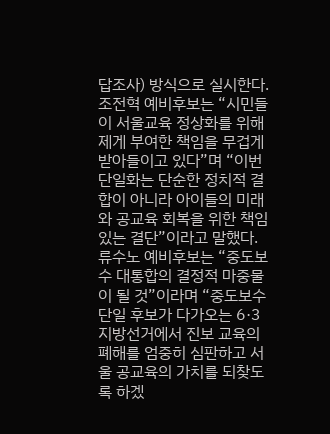답조사) 방식으로 실시한다. 조전혁 예비후보는 “시민들이 서울교육 정상화를 위해 제게 부여한 책임을 무겁게 받아들이고 있다”며 “이번 단일화는 단순한 정치적 결합이 아니라 아이들의 미래와 공교육 회복을 위한 책임 있는 결단”이라고 말했다. 류수노 예비후보는 “중도보수 대통합의 결정적 마중물이 될 것”이라며 “중도보수 단일 후보가 다가오는 6·3지방선거에서 진보 교육의 폐해를 엄중히 심판하고 서울 공교육의 가치를 되찾도록 하겠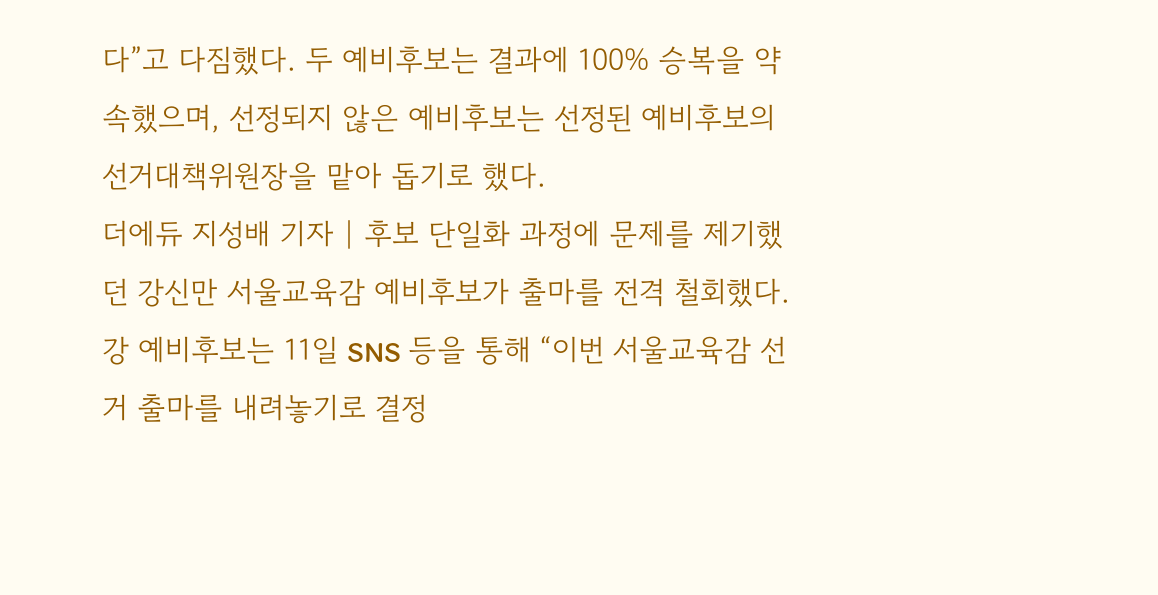다”고 다짐했다. 두 예비후보는 결과에 100% 승복을 약속했으며, 선정되지 않은 예비후보는 선정된 예비후보의 선거대책위원장을 맡아 돕기로 했다.
더에듀 지성배 기자 | 후보 단일화 과정에 문제를 제기했던 강신만 서울교육감 예비후보가 출마를 전격 철회했다. 강 예비후보는 11일 SNS 등을 통해 “이번 서울교육감 선거 출마를 내려놓기로 결정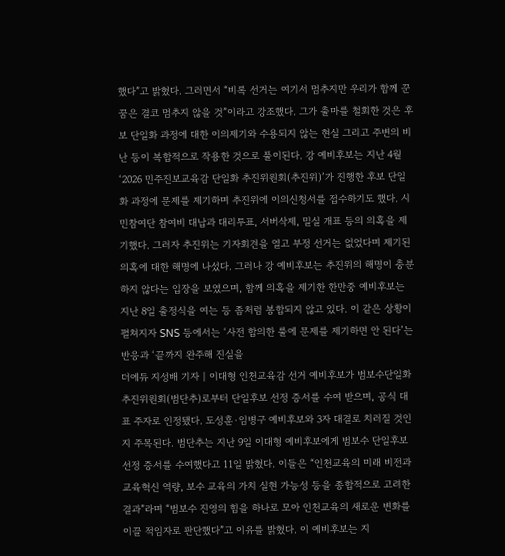했다”고 밝혔다. 그러면서 “비록 선거는 여기서 멈추지만 우리가 함께 꾼 꿈은 결코 멈추지 않을 것”이라고 강조했다. 그가 출마를 철회한 것은 후보 단일화 과정에 대한 이의제기와 수용되지 않는 현실 그리고 주변의 비난 등이 복합적으로 작용한 것으로 풀이된다. 강 예비후보는 지난 4월 ‘2026 민주진보교육감 단일화 추진위원회(추진위)’가 진행한 후보 단일화 과정에 문제를 제기하며 추진위에 이의신청서를 접수하기도 했다. 시민참여단 참여비 대납과 대리투표, 서버삭제, 밀실 개표 등의 의혹을 제기했다. 그러자 추진위는 기자회견을 열고 부정 선거는 없었다며 제기된 의혹에 대한 해명에 나섰다. 그러나 강 예비후보는 추진위의 해명이 충분하지 않다는 입장을 보였으며, 함께 의혹을 제기한 한만중 예비후보는 지난 8일 출정식을 여는 등 좀처럼 봉합되지 않고 있다. 이 같은 상황이 펼쳐지자 SNS 등에서는 ‘사전 합의한 룰에 문제를 제기하면 안 된다’는 반응과 ‘끝까지 완주해 진실을
더에듀 지성배 기자 | 이대형 인천교육감 선거 예비후보가 범보수단일화추진위원회(범단추)로부터 단일후보 선정 증서를 수여 받으며, 공식 대표 주자로 인정됐다. 도성훈·임병구 예비후보와 3자 대결로 치러질 것인지 주목된다. 범단추는 지난 9일 이대형 예비후보에게 범보수 단일후보 선정 증서를 수여했다고 11일 밝혔다. 이들은 “인천교육의 미래 비전과 교육혁신 역량, 보수 교육의 가치 실현 가능성 등을 종합적으로 고려한 결과”라며 “범보수 진영의 힘을 하나로 모아 인천교육의 새로운 변화를 이끌 적임자로 판단했다”고 이유를 밝혔다. 이 예비후보는 지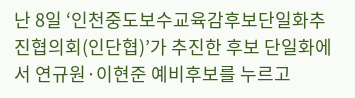난 8일 ‘인천중도보수교육감후보단일화추진협의회(인단협)’가 추진한 후보 단일화에서 연규원·이현준 예비후보를 누르고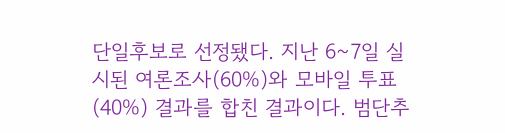단일후보로 선정됐다. 지난 6~7일 실시된 여론조사(60%)와 모바일 투표(40%) 결과를 합친 결과이다. 범단추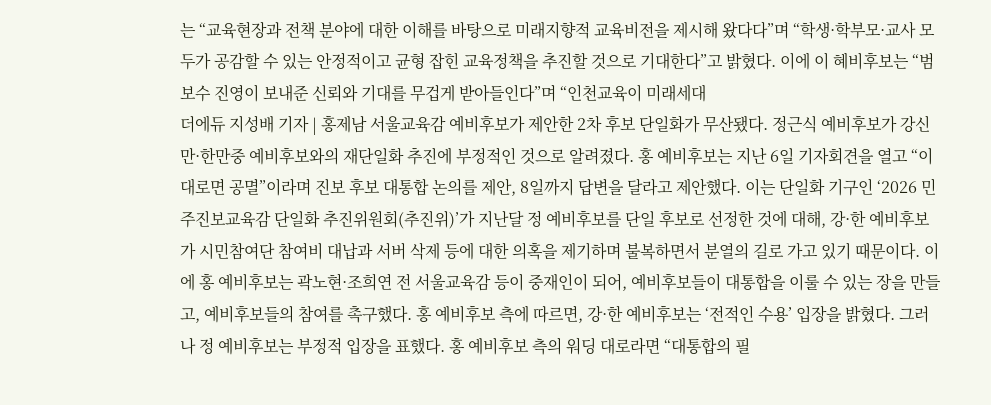는 “교육현장과 전책 분야에 대한 이해를 바탕으로 미래지향적 교육비전을 제시해 왔다다”며 “학생·학부모·교사 모두가 공감할 수 있는 안정적이고 균형 잡힌 교육정책을 추진할 것으로 기대한다”고 밝혔다. 이에 이 혜비후보는 “범보수 진영이 보내준 신뢰와 기대를 무겁게 받아들인다”며 “인천교육이 미래세대
더에듀 지성배 기자 | 홍제남 서울교육감 예비후보가 제안한 2차 후보 단일화가 무산됐다. 정근식 예비후보가 강신만·한만중 예비후보와의 재단일화 추진에 부정적인 것으로 알려졌다. 홍 예비후보는 지난 6일 기자회견을 열고 “이대로면 공멸”이라며 진보 후보 대통합 논의를 제안, 8일까지 답변을 달라고 제안했다. 이는 단일화 기구인 ‘2026 민주진보교육감 단일화 추진위원회(추진위)’가 지난달 정 예비후보를 단일 후보로 선정한 것에 대해, 강·한 예비후보가 시민참여단 참여비 대납과 서버 삭제 등에 대한 의혹을 제기하며 불복하면서 분열의 길로 가고 있기 때문이다. 이에 홍 예비후보는 곽노현·조희연 전 서울교육감 등이 중재인이 되어, 예비후보들이 대통합을 이룰 수 있는 장을 만들고, 예비후보들의 참여를 촉구했다. 홍 예비후보 측에 따르면, 강·한 예비후보는 ‘전적인 수용’ 입장을 밝혔다. 그러나 정 예비후보는 부정적 입장을 표했다. 홍 예비후보 측의 워딩 대로라면 “대통합의 필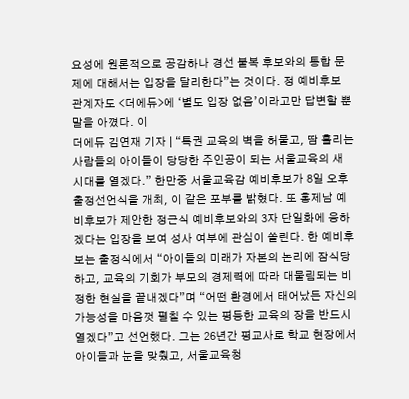요성에 원론적으로 공감하나 경선 불복 후보와의 통합 문제에 대해서는 입장을 달리한다”는 것이다. 정 예비후보 관계자도 <더에듀>에 ‘별도 입장 없음’이라고만 답변할 뿐 말을 아꼈다. 이
더에듀 김연재 기자 | “특권 교육의 벽을 허물고, 땀 흘리는 사람들의 아이들이 당당한 주인공이 되는 서울교육의 새 시대를 열겠다.” 한만중 서울교육감 예비후보가 8일 오후 출정선언식을 개최, 이 같은 포부를 밝혔다. 또 홍제남 예비후보가 제안한 정근식 예비후보와의 3자 단일화에 응하겠다는 입장을 보여 성사 여부에 관심이 쏠린다. 한 예비후보는 출정식에서 “아이들의 미래가 자본의 논리에 잠식당하고, 교육의 기회가 부모의 경제력에 따라 대물림되는 비정한 현실을 끝내겠다”며 “어떤 환경에서 태어났든 자신의 가능성을 마음껏 펼칠 수 있는 평등한 교육의 장을 반드시 열겠다”고 선언했다. 그는 26년간 평교사로 학교 현장에서 아이들과 눈을 맞췄고, 서울교육청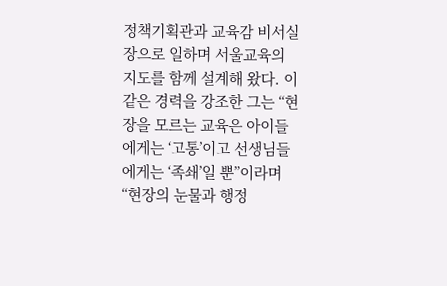정책기획관과 교육감 비서실장으로 일하며 서울교육의 지도를 함께 설계해 왔다. 이 같은 경력을 강조한 그는 “현장을 모르는 교육은 아이들에게는 ‘고통’이고 선생님들에게는 ‘족쇄’일 뿐”이라며 “현장의 눈물과 행정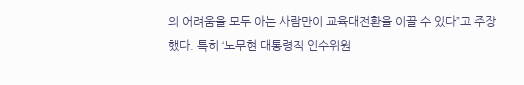의 어려움을 모두 아는 사람만이 교육대전환을 이끌 수 있다”고 주장했다. 특히 ‘노무현 대통령직 인수위원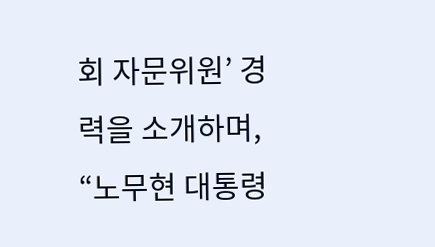회 자문위원’ 경력을 소개하며, “노무현 대통령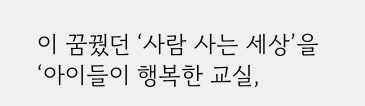이 꿈꿨던 ‘사람 사는 세상’을 ‘아이들이 행복한 교실,